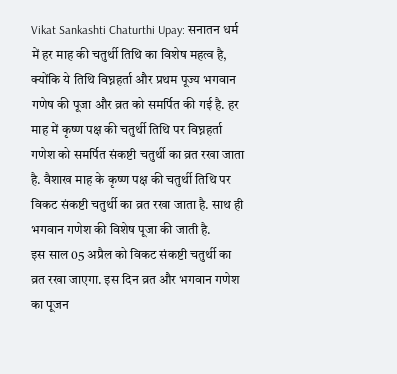Vikat Sankashti Chaturthi Upay: सनातन धर्म में हर माह की चतुर्थी तिथि का विशेष महत्व है, क्योंकि ये तिथि विघ्नहर्ता और प्रथम पूज्य भगवान गणेष की पूजा और व्रत को समर्पित की गई है. हर माह में कृष्ण पक्ष की चतुर्थी तिथि पर विघ्नहर्ता गणेश को समर्पित संकष्टी चतुर्थी का व्रत रखा जाता है. वैशाख माह के कृष्ण पक्ष की चतुर्थी तिथि पर विकट संकष्टी चतुर्थी का व्रत रखा जाता है. साथ ही भगवान गणेश की विशेष पूजा की जाती है.
इस साल 05 अप्रैल को विकट संकष्टी चतुर्थी का व्रत रखा जाएगा. इस दिन व्रत और भगवान गणेश का पूजन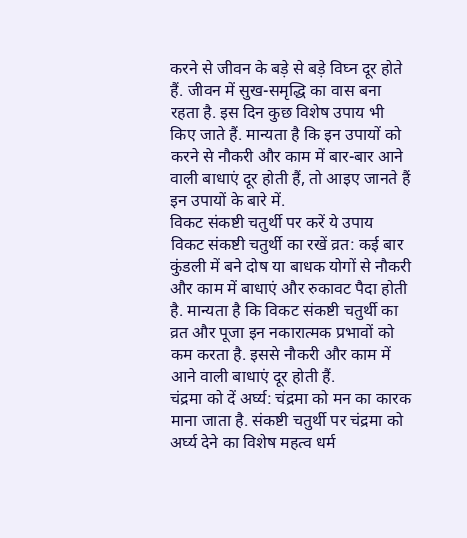करने से जीवन के बड़े से बड़े विघ्न दूर होते हैं. जीवन में सुख-समृद्धि का वास बना रहता है. इस दिन कुछ विशेष उपाय भी किए जाते हैं. मान्यता है कि इन उपायों को करने से नौकरी और काम में बार-बार आने वाली बाधाएं दूर होती हैं, तो आइए जानते हैं इन उपायों के बारे में.
विकट संकष्टी चतुर्थी पर करें ये उपाय
विकट संकष्टी चतुर्थी का रखें व्रत: कई बार कुंडली में बने दोष या बाधक योगों से नौकरी और काम में बाधाएं और रुकावट पैदा होती है. मान्यता है कि विकट संकष्टी चतुर्थी का व्रत और पूजा इन नकारात्मक प्रभावों को कम करता है. इससे नौकरी और काम में आने वाली बाधाएं दूर होती हैं.
चंद्रमा को दें अर्घ्य: चंद्रमा को मन का कारक माना जाता है. संकष्टी चतुर्थी पर चंद्रमा को अर्घ्य देने का विशेष महत्व धर्म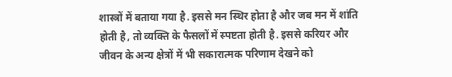शास्त्रों में बताया गया है. इससे मन स्थिर होता है और जब मन में शांति होती है, तो व्यक्ति के फैसलों में स्पष्टता होती है. इससे करियर और जीवन के अन्य क्षेत्रों में भी सकारात्मक परिणाम देखने को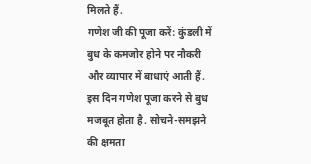मिलते हैं.
गणेश जी की पूजा करें: कुंडली में बुध के कमजोर होने पर नौकरी और व्यापार में बाधाएं आती हैं. इस दिन गणेश पूजा करने से बुध मजबूत होता है. सोचने-समझने की क्षमता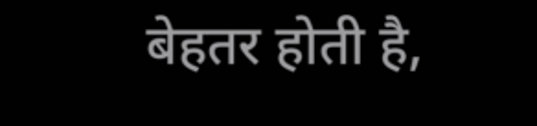बेहतर होती है,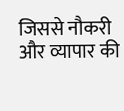जिससे नौकरी और व्यापार की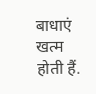बाधाएं खत्म होती हैं.